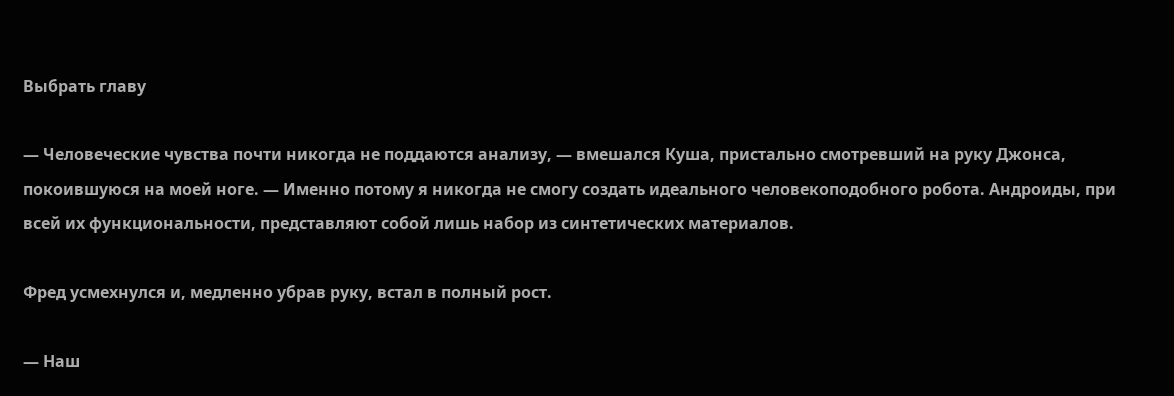Выбрать главу

— Человеческие чувства почти никогда не поддаются анализу, — вмешался Куша, пристально смотревший на руку Джонса, покоившуюся на моей ноге. — Именно потому я никогда не смогу создать идеального человекоподобного робота. Андроиды, при всей их функциональности, представляют собой лишь набор из синтетических материалов.

Фред усмехнулся и, медленно убрав руку, встал в полный рост.

— Наш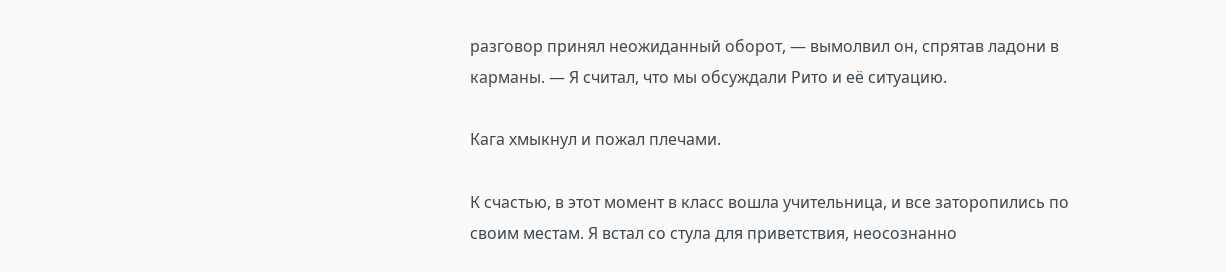разговор принял неожиданный оборот, — вымолвил он, спрятав ладони в карманы. — Я считал, что мы обсуждали Рито и её ситуацию.

Кага хмыкнул и пожал плечами.

К счастью, в этот момент в класс вошла учительница, и все заторопились по своим местам. Я встал со стула для приветствия, неосознанно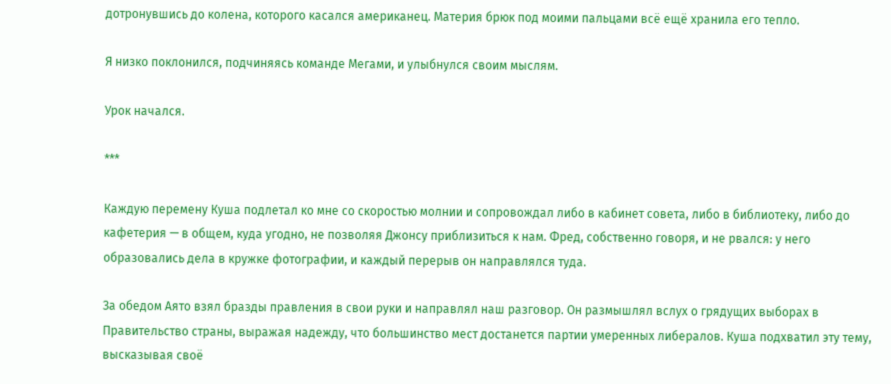дотронувшись до колена, которого касался американец. Материя брюк под моими пальцами всё ещё хранила его тепло.

Я низко поклонился, подчиняясь команде Мегами, и улыбнулся своим мыслям.

Урок начался.

***

Каждую перемену Куша подлетал ко мне со скоростью молнии и сопровождал либо в кабинет совета, либо в библиотеку, либо до кафетерия — в общем, куда угодно, не позволяя Джонсу приблизиться к нам. Фред, собственно говоря, и не рвался: у него образовались дела в кружке фотографии, и каждый перерыв он направлялся туда.

За обедом Аято взял бразды правления в свои руки и направлял наш разговор. Он размышлял вслух о грядущих выборах в Правительство страны, выражая надежду, что большинство мест достанется партии умеренных либералов. Куша подхватил эту тему, высказывая своё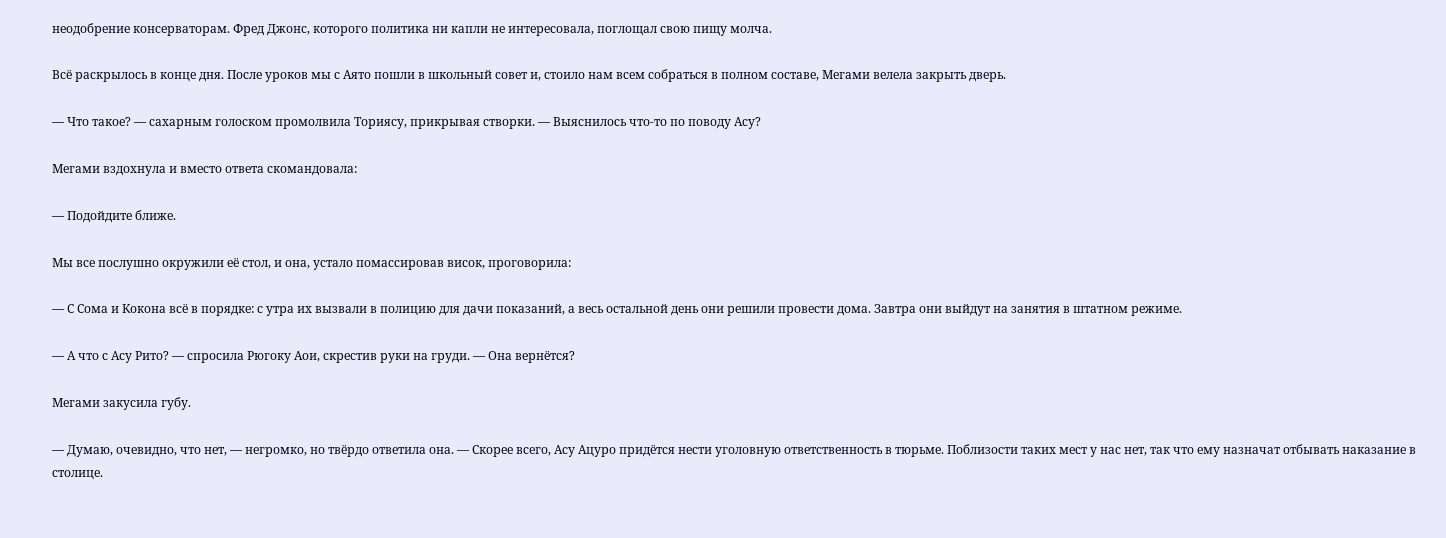неодобрение консерваторам. Фред Джонс, которого политика ни капли не интересовала, поглощал свою пищу молча.

Всё раскрылось в конце дня. После уроков мы с Аято пошли в школьный совет и, стоило нам всем собраться в полном составе, Мегами велела закрыть дверь.

— Что такое? — сахарным голоском промолвила Ториясу, прикрывая створки. — Выяснилось что-то по поводу Асу?

Мегами вздохнула и вместо ответа скомандовала:

— Подойдите ближе.

Мы все послушно окружили её стол, и она, устало помассировав висок, проговорила:

— С Сома и Кокона всё в порядке: с утра их вызвали в полицию для дачи показаний, а весь остальной день они решили провести дома. Завтра они выйдут на занятия в штатном режиме.

— А что с Асу Рито? — спросила Рюгоку Аои, скрестив руки на груди. — Она вернётся?

Мегами закусила губу.

— Думаю, очевидно, что нет, — негромко, но твёрдо ответила она. — Скорее всего, Асу Ацуро придётся нести уголовную ответственность в тюрьме. Поблизости таких мест у нас нет, так что ему назначат отбывать наказание в столице.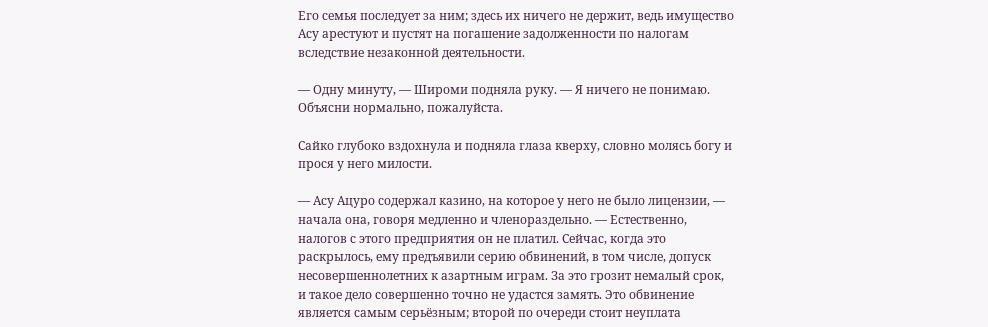Его семья последует за ним; здесь их ничего не держит, ведь имущество Асу арестуют и пустят на погашение задолженности по налогам вследствие незаконной деятельности.

— Одну минуту, — Широми подняла руку. — Я ничего не понимаю. Объясни нормально, пожалуйста.

Сайко глубоко вздохнула и подняла глаза кверху, словно молясь богу и прося у него милости.

— Асу Ацуро содержал казино, на которое у него не было лицензии, — начала она, говоря медленно и членораздельно. — Естественно, налогов с этого предприятия он не платил. Сейчас, когда это раскрылось, ему предъявили серию обвинений, в том числе, допуск несовершеннолетних к азартным играм. За это грозит немалый срок, и такое дело совершенно точно не удастся замять. Это обвинение является самым серьёзным; второй по очереди стоит неуплата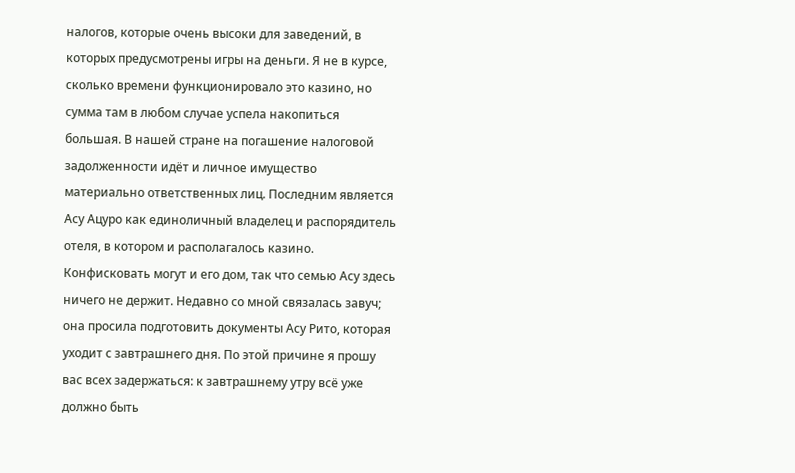налогов, которые очень высоки для заведений, в которых предусмотрены игры на деньги. Я не в курсе, сколько времени функционировало это казино, но сумма там в любом случае успела накопиться большая. В нашей стране на погашение налоговой задолженности идёт и личное имущество материально ответственных лиц. Последним является Асу Ацуро как единоличный владелец и распорядитель отеля, в котором и располагалось казино. Конфисковать могут и его дом, так что семью Асу здесь ничего не держит. Недавно со мной связалась завуч; она просила подготовить документы Асу Рито, которая уходит с завтрашнего дня. По этой причине я прошу вас всех задержаться: к завтрашнему утру всё уже должно быть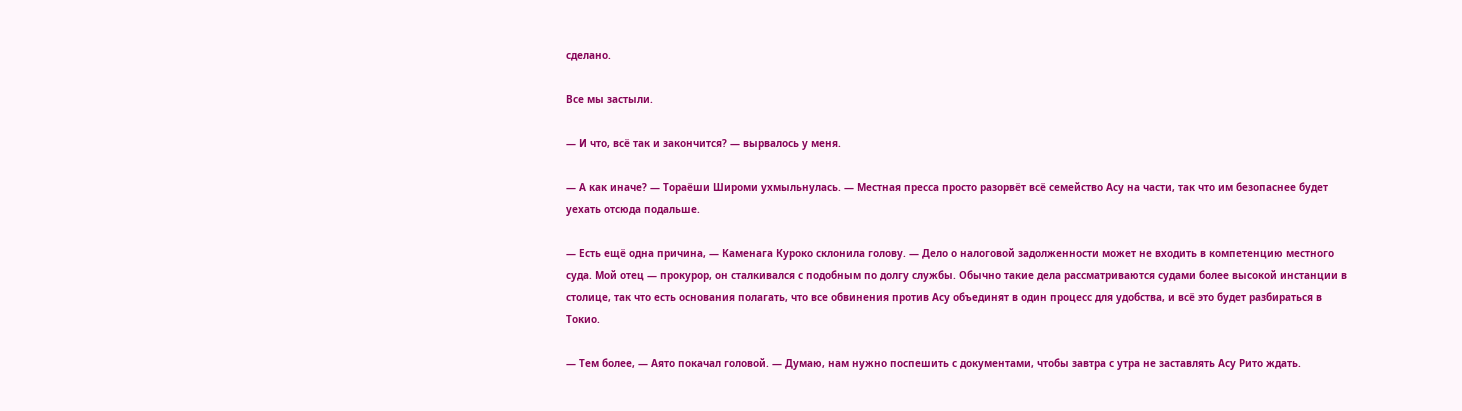сделано.

Все мы застыли.

— И что, всё так и закончится? — вырвалось у меня.

— А как иначе? — Тораёши Широми ухмыльнулась. — Местная пресса просто разорвёт всё семейство Асу на части, так что им безопаснее будет уехать отсюда подальше.

— Есть ещё одна причина, — Каменага Куроко склонила голову. — Дело о налоговой задолженности может не входить в компетенцию местного суда. Мой отец — прокурор, он сталкивался с подобным по долгу службы. Обычно такие дела рассматриваются судами более высокой инстанции в столице, так что есть основания полагать, что все обвинения против Асу объединят в один процесс для удобства, и всё это будет разбираться в Токио.

— Тем более, — Аято покачал головой. — Думаю, нам нужно поспешить с документами, чтобы завтра с утра не заставлять Асу Рито ждать.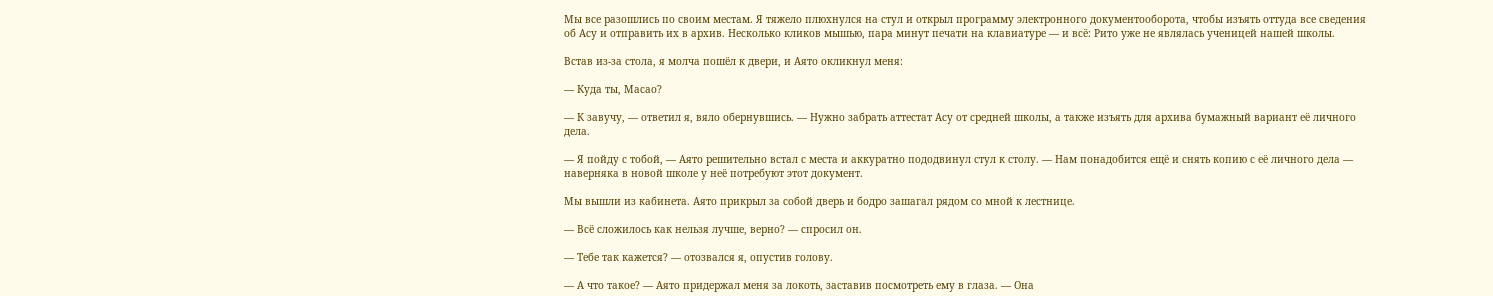Мы все разошлись по своим местам. Я тяжело плюхнулся на стул и открыл программу электронного документооборота, чтобы изъять оттуда все сведения об Асу и отправить их в архив. Несколько кликов мышью, пара минут печати на клавиатуре — и всё: Рито уже не являлась ученицей нашей школы.

Встав из-за стола, я молча пошёл к двери, и Аято окликнул меня:

— Куда ты, Масао?

— К завучу, — ответил я, вяло обернувшись. — Нужно забрать аттестат Асу от средней школы, а также изъять для архива бумажный вариант её личного дела.

— Я пойду с тобой, — Аято решительно встал с места и аккуратно пододвинул стул к столу. — Нам понадобится ещё и снять копию с её личного дела — наверняка в новой школе у неё потребуют этот документ.

Мы вышли из кабинета. Аято прикрыл за собой дверь и бодро зашагал рядом со мной к лестнице.

— Всё сложилось как нельзя лучше, верно? — спросил он.

— Тебе так кажется? — отозвался я, опустив голову.

— А что такое? — Аято придержал меня за локоть, заставив посмотреть ему в глаза. — Она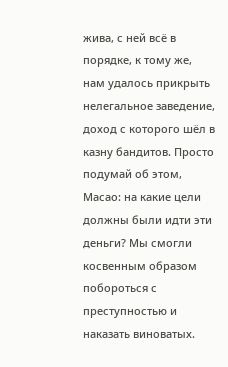жива, с ней всё в порядке, к тому же, нам удалось прикрыть нелегальное заведение, доход с которого шёл в казну бандитов. Просто подумай об этом, Масао: на какие цели должны были идти эти деньги? Мы смогли косвенным образом побороться с преступностью и наказать виноватых.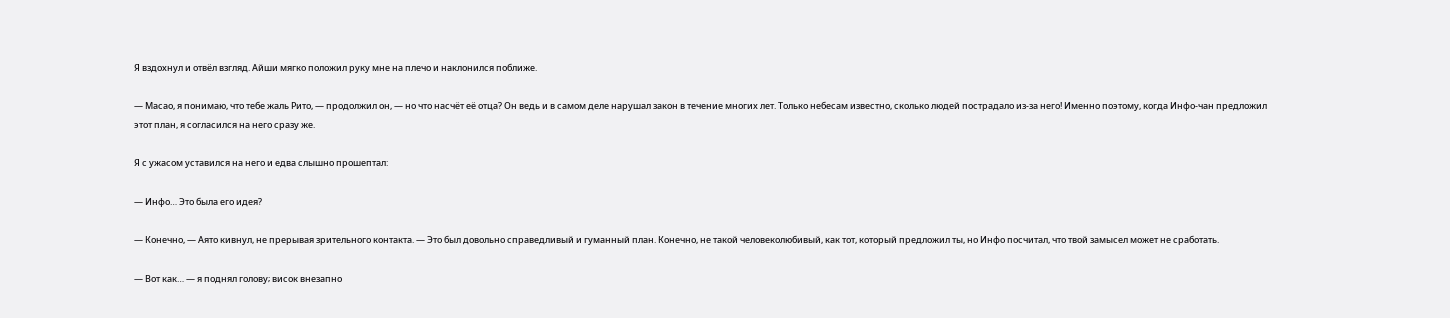Я вздохнул и отвёл взгляд. Айши мягко положил руку мне на плечо и наклонился поближе.

— Масао, я понимаю, что тебе жаль Рито, — продолжил он, — но что насчёт её отца? Он ведь и в самом деле нарушал закон в течение многих лет. Только небесам известно, сколько людей пострадало из-за него! Именно поэтому, когда Инфо-чан предложил этот план, я согласился на него сразу же.

Я с ужасом уставился на него и едва слышно прошептал:

— Инфо… Это была его идея?

— Конечно, — Аято кивнул, не прерывая зрительного контакта. — Это был довольно справедливый и гуманный план. Конечно, не такой человеколюбивый, как тот, который предложил ты, но Инфо посчитал, что твой замысел может не сработать.

— Вот как… — я поднял голову; висок внезапно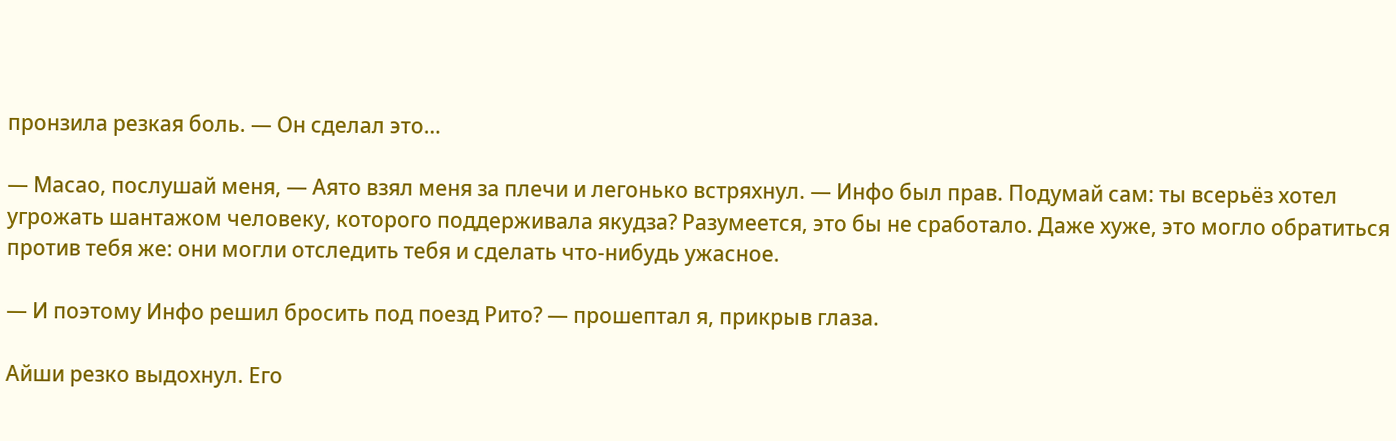пронзила резкая боль. — Он сделал это…

— Масао, послушай меня, — Аято взял меня за плечи и легонько встряхнул. — Инфо был прав. Подумай сам: ты всерьёз хотел угрожать шантажом человеку, которого поддерживала якудза? Разумеется, это бы не сработало. Даже хуже, это могло обратиться против тебя же: они могли отследить тебя и сделать что-нибудь ужасное.

— И поэтому Инфо решил бросить под поезд Рито? — прошептал я, прикрыв глаза.

Айши резко выдохнул. Его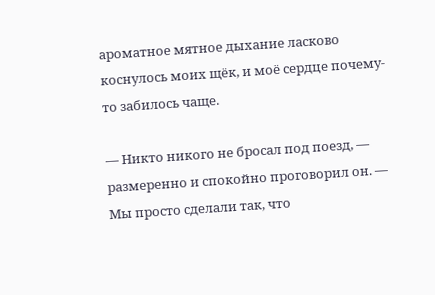ароматное мятное дыхание ласково коснулось моих щёк, и моё сердце почему-то забилось чаще.

— Никто никого не бросал под поезд, — размеренно и спокойно проговорил он. — Мы просто сделали так, что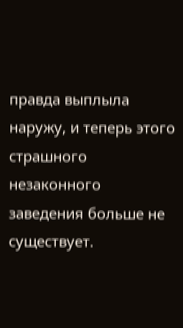правда выплыла наружу, и теперь этого страшного незаконного заведения больше не существует.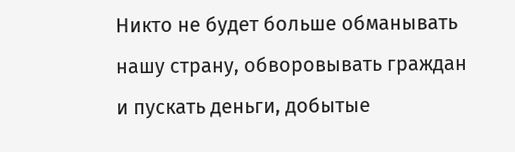Никто не будет больше обманывать нашу страну, обворовывать граждан и пускать деньги, добытые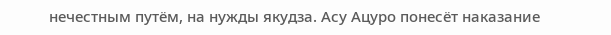нечестным путём, на нужды якудза. Асу Ацуро понесёт наказание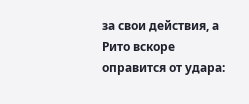за свои действия, а Рито вскоре оправится от удара: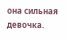она сильная девочка.